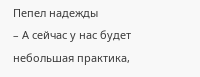Пепел надежды
– А сейчас у нас будет небольшая практика,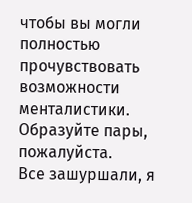чтобы вы могли полностью прочувствовать возможности менталистики. Образуйте пары, пожалуйста.
Все зашуршали, я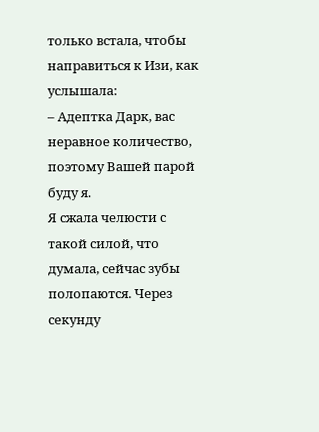только встала, чтобы направиться к Изи, как услышала:
– Адептка Дарк, вас неравное количество, поэтому Вашей парой буду я.
Я сжала челюсти с такой силой, что думала, сейчас зубы полопаются. Через секунду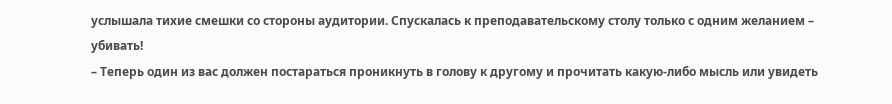услышала тихие смешки со стороны аудитории. Спускалась к преподавательскому столу только с одним желанием – убивать!
– Теперь один из вас должен постараться проникнуть в голову к другому и прочитать какую‑либо мысль или увидеть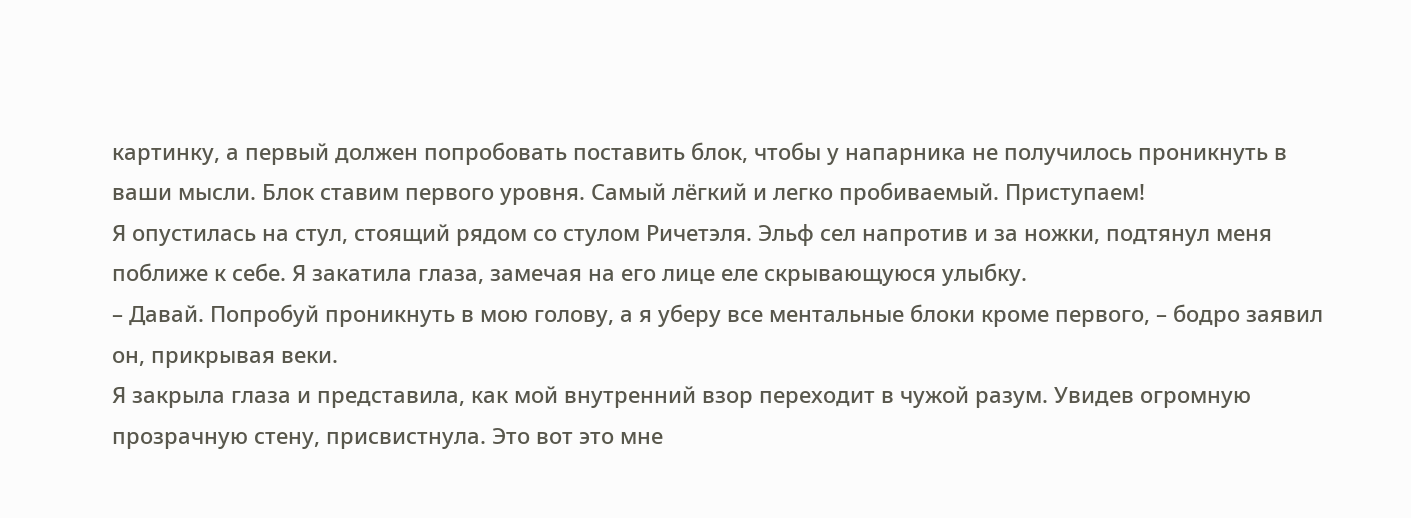картинку, а первый должен попробовать поставить блок, чтобы у напарника не получилось проникнуть в ваши мысли. Блок ставим первого уровня. Самый лёгкий и легко пробиваемый. Приступаем!
Я опустилась на стул, стоящий рядом со стулом Ричетэля. Эльф сел напротив и за ножки, подтянул меня поближе к себе. Я закатила глаза, замечая на его лице еле скрывающуюся улыбку.
– Давай. Попробуй проникнуть в мою голову, а я уберу все ментальные блоки кроме первого, – бодро заявил он, прикрывая веки.
Я закрыла глаза и представила, как мой внутренний взор переходит в чужой разум. Увидев огромную прозрачную стену, присвистнула. Это вот это мне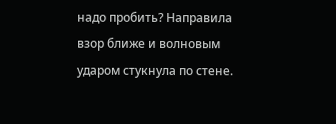надо пробить? Направила взор ближе и волновым ударом стукнула по стене.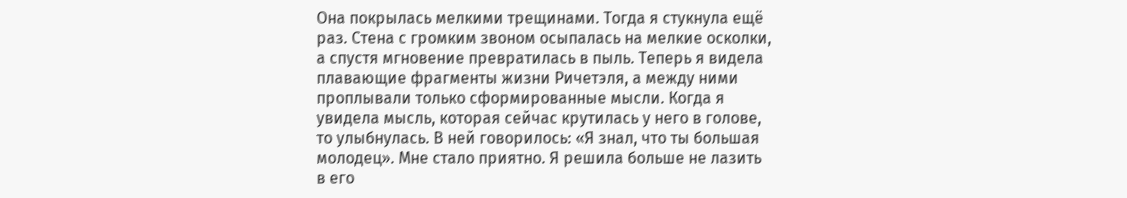Она покрылась мелкими трещинами. Тогда я стукнула ещё раз. Стена с громким звоном осыпалась на мелкие осколки, а спустя мгновение превратилась в пыль. Теперь я видела плавающие фрагменты жизни Ричетэля, а между ними проплывали только сформированные мысли. Когда я увидела мысль, которая сейчас крутилась у него в голове, то улыбнулась. В ней говорилось: «Я знал, что ты большая молодец». Мне стало приятно. Я решила больше не лазить в его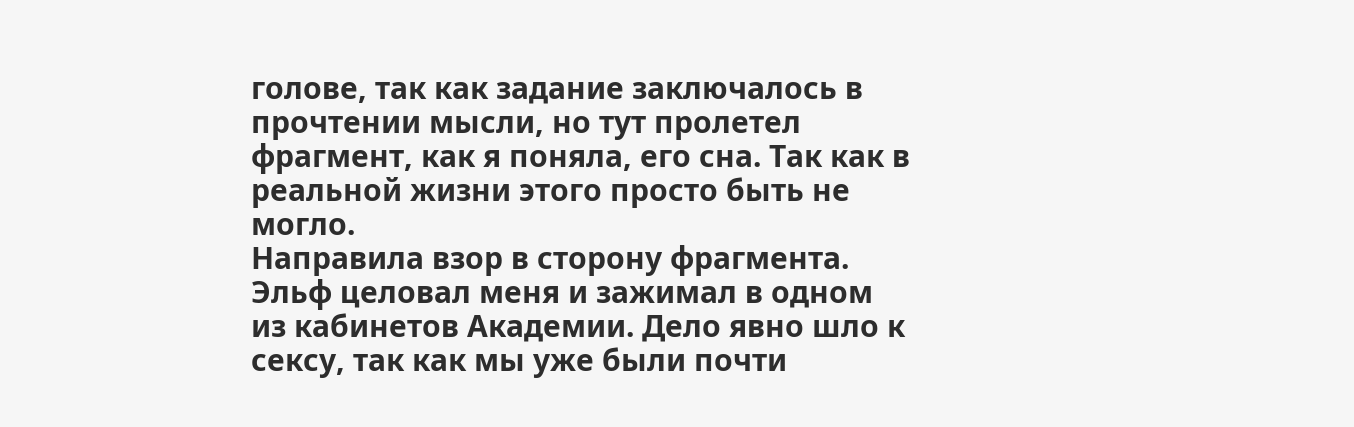голове, так как задание заключалось в прочтении мысли, но тут пролетел фрагмент, как я поняла, его сна. Так как в реальной жизни этого просто быть не могло.
Направила взор в сторону фрагмента. Эльф целовал меня и зажимал в одном из кабинетов Академии. Дело явно шло к сексу, так как мы уже были почти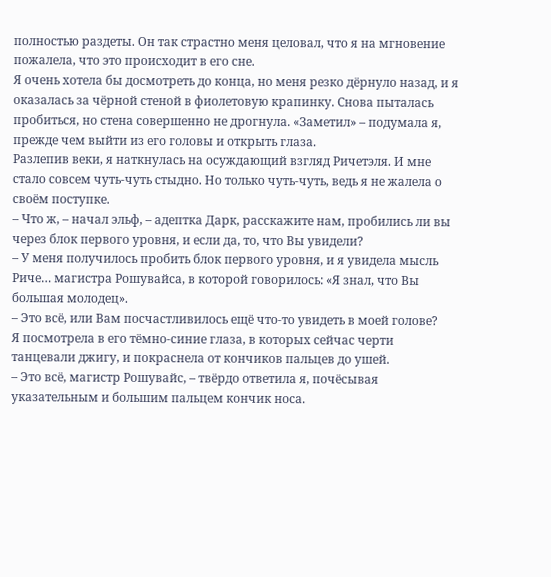полностью раздеты. Он так страстно меня целовал, что я на мгновение пожалела, что это происходит в его сне.
Я очень хотела бы досмотреть до конца, но меня резко дёрнуло назад, и я оказалась за чёрной стеной в фиолетовую крапинку. Снова пыталась пробиться, но стена совершенно не дрогнула. «Заметил» – подумала я, прежде чем выйти из его головы и открыть глаза.
Разлепив веки, я наткнулась на осуждающий взгляд Ричетэля. И мне стало совсем чуть‑чуть стыдно. Но только чуть‑чуть, ведь я не жалела о своём поступке.
– Что ж, – начал эльф, – адептка Дарк, расскажите нам, пробились ли вы через блок первого уровня, и если да, то, что Вы увидели?
– У меня получилось пробить блок первого уровня, и я увидела мысль Риче… магистра Рошувайса, в которой говорилось: «Я знал, что Вы большая молодец».
– Это всё, или Вам посчастливилось ещё что‑то увидеть в моей голове?
Я посмотрела в его тёмно‑синие глаза, в которых сейчас черти танцевали джигу, и покраснела от кончиков пальцев до ушей.
– Это всё, магистр Рошувайс, – твёрдо ответила я, почёсывая указательным и большим пальцем кончик носа.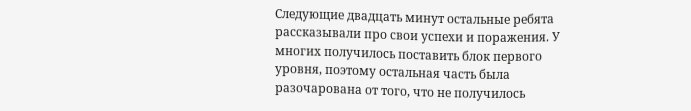Следующие двадцать минут остальные ребята рассказывали про свои успехи и поражения. У многих получилось поставить блок первого уровня, поэтому остальная часть была разочарована от того, что не получилось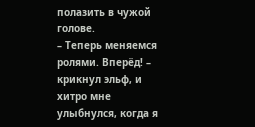полазить в чужой голове.
– Теперь меняемся ролями. Вперёд! – крикнул эльф, и хитро мне улыбнулся, когда я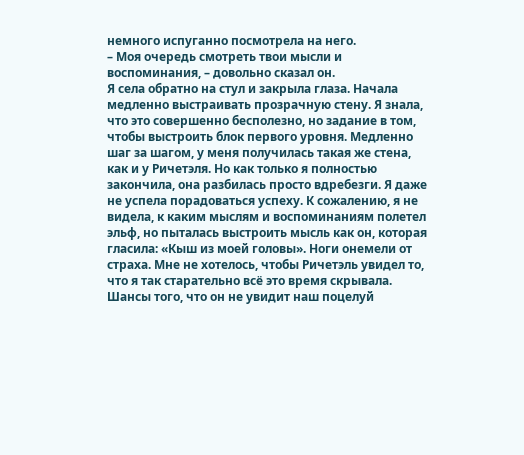немного испуганно посмотрела на него.
– Моя очередь смотреть твои мысли и воспоминания, – довольно сказал он.
Я села обратно на стул и закрыла глаза. Начала медленно выстраивать прозрачную стену. Я знала, что это совершенно бесполезно, но задание в том, чтобы выстроить блок первого уровня. Медленно шаг за шагом, у меня получилась такая же стена, как и у Ричетэля. Но как только я полностью закончила, она разбилась просто вдребезги. Я даже не успела порадоваться успеху. К сожалению, я не видела, к каким мыслям и воспоминаниям полетел эльф, но пыталась выстроить мысль как он, которая гласила: «Кыш из моей головы». Ноги онемели от страха. Мне не хотелось, чтобы Ричетэль увидел то, что я так старательно всё это время скрывала. Шансы того, что он не увидит наш поцелуй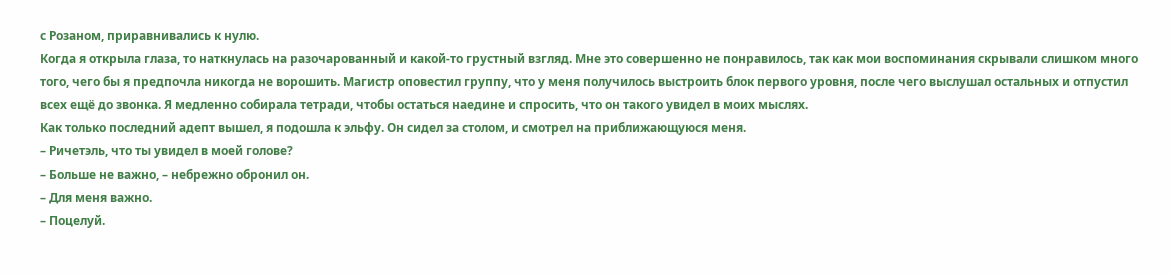с Розаном, приравнивались к нулю.
Когда я открыла глаза, то наткнулась на разочарованный и какой‑то грустный взгляд. Мне это совершенно не понравилось, так как мои воспоминания скрывали слишком много того, чего бы я предпочла никогда не ворошить. Магистр оповестил группу, что у меня получилось выстроить блок первого уровня, после чего выслушал остальных и отпустил всех ещё до звонка. Я медленно собирала тетради, чтобы остаться наедине и спросить, что он такого увидел в моих мыслях.
Как только последний адепт вышел, я подошла к эльфу. Он сидел за столом, и смотрел на приближающуюся меня.
– Ричетэль, что ты увидел в моей голове?
– Больше не важно, – небрежно обронил он.
– Для меня важно.
– Поцелуй.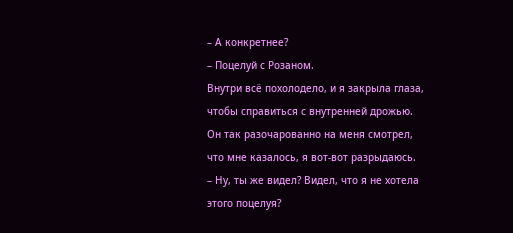– А конкретнее?
– Поцелуй с Розаном.
Внутри всё похолодело, и я закрыла глаза, чтобы справиться с внутренней дрожью. Он так разочарованно на меня смотрел, что мне казалось, я вот‑вот разрыдаюсь.
– Ну, ты же видел? Видел, что я не хотела этого поцелуя?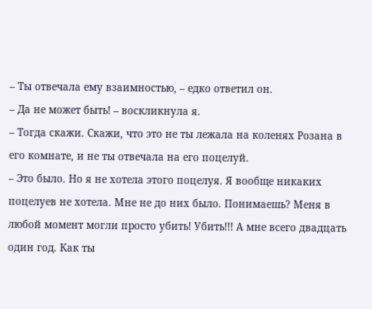– Ты отвечала ему взаимностью, – едко ответил он.
– Да не может быть! – воскликнула я.
– Тогда скажи. Скажи, что это не ты лежала на коленях Розана в его комнате, и не ты отвечала на его поцелуй.
– Это было. Но я не хотела этого поцелуя. Я вообще никаких поцелуев не хотела. Мне не до них было. Понимаешь? Меня в любой момент могли просто убить! Убить!!! А мне всего двадцать один год. Как ты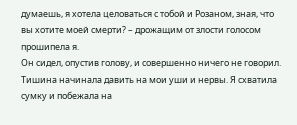думаешь, я хотела целоваться с тобой и Розаном, зная, что вы хотите моей смерти? – дрожащим от злости голосом прошипела я.
Он сидел, опустив голову, и совершенно ничего не говорил. Тишина начинала давить на мои уши и нервы. Я схватила сумку и побежала на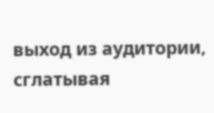выход из аудитории, сглатывая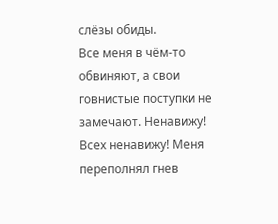слёзы обиды.
Все меня в чём‑то обвиняют, а свои говнистые поступки не замечают. Ненавижу! Всех ненавижу! Меня переполнял гнев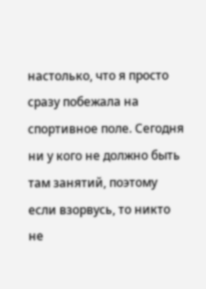настолько, что я просто сразу побежала на спортивное поле. Сегодня ни у кого не должно быть там занятий, поэтому если взорвусь, то никто не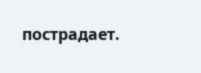пострадает.